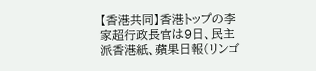【香港共同】香港トップの李家超行政長官は9日、民主派香港紙、蘋果日報(リンゴ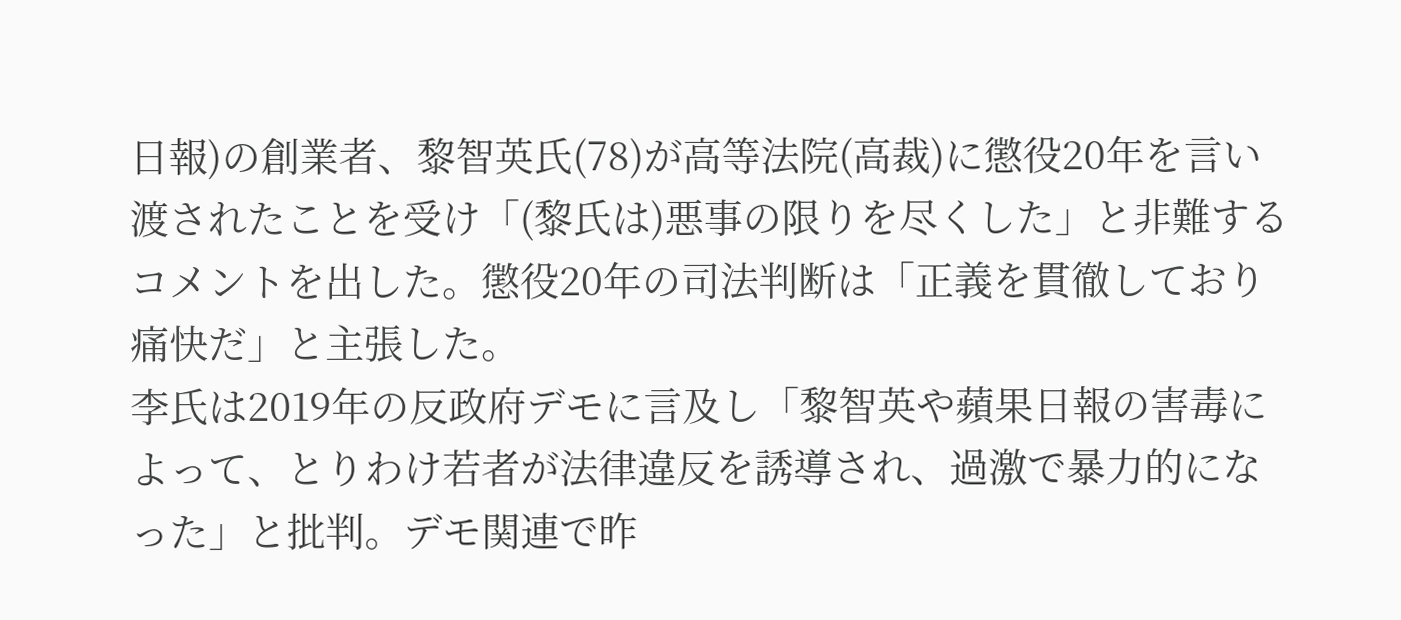日報)の創業者、黎智英氏(78)が高等法院(高裁)に懲役20年を言い渡されたことを受け「(黎氏は)悪事の限りを尽くした」と非難するコメントを出した。懲役20年の司法判断は「正義を貫徹しており痛快だ」と主張した。
李氏は2019年の反政府デモに言及し「黎智英や蘋果日報の害毒によって、とりわけ若者が法律違反を誘導され、過激で暴力的になった」と批判。デモ関連で昨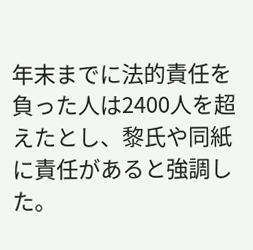年末までに法的責任を負った人は2400人を超えたとし、黎氏や同紙に責任があると強調した。